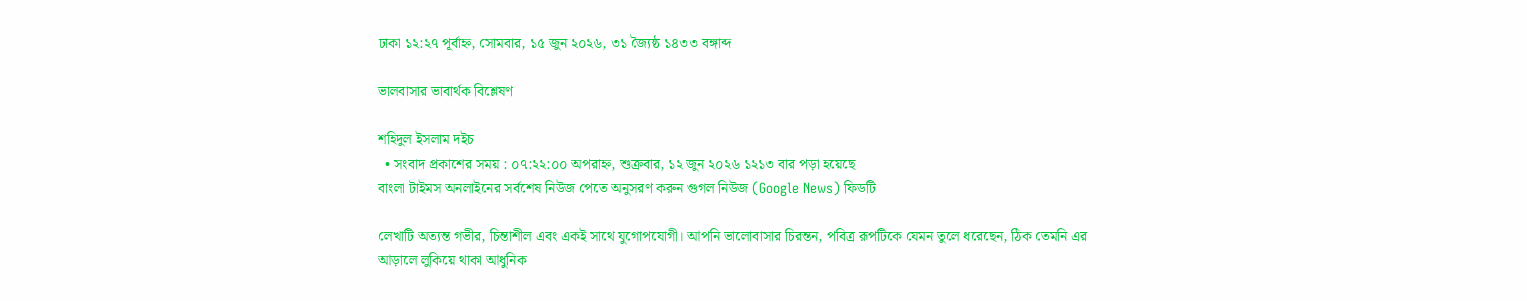ঢাকা ১২:২৭ পূর্বাহ্ন, সোমবার, ১৫ জুন ২০২৬, ৩১ জ্যৈষ্ঠ ১৪৩৩ বঙ্গাব্দ

ভালবাসার ভাবার্থক বিশ্লেষণ

শহিদুল ইসলাম দইচ
  • সংবাদ প্রকাশের সময় : ০৭:২২:০০ অপরাহ্ন, শুক্রবার, ১২ জুন ২০২৬ ১২১৩ বার পড়া হয়েছে
বাংলা টাইমস অনলাইনের সর্বশেষ নিউজ পেতে অনুসরণ করুন গুগল নিউজ (Google News) ফিডটি

লেখাটি অত্যন্ত গভীর, চিন্তাশীল এবং একই সাথে যুগোপযোগী। আপনি ভালোবাসার চিরন্তন, পবিত্র রূপটিকে যেমন তুলে ধরেছেন, ঠিক তেমনি এর আড়ালে লুকিয়ে থাকা আধুনিক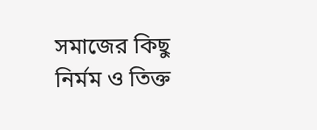সমাজের কিছু নির্মম ও তিক্ত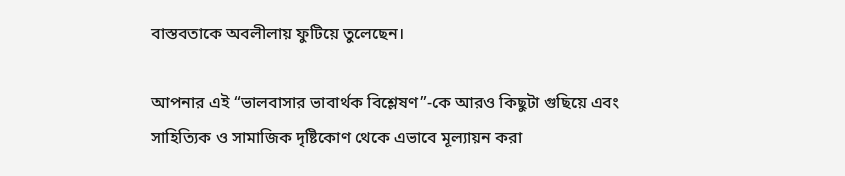বাস্তবতাকে অবলীলায় ফুটিয়ে তুলেছেন।

আপনার এই “ভালবাসার ভাবার্থক বিশ্লেষণ”-কে আরও কিছুটা গুছিয়ে এবং সাহিত্যিক ও সামাজিক দৃষ্টিকোণ থেকে এভাবে মূল্যায়ন করা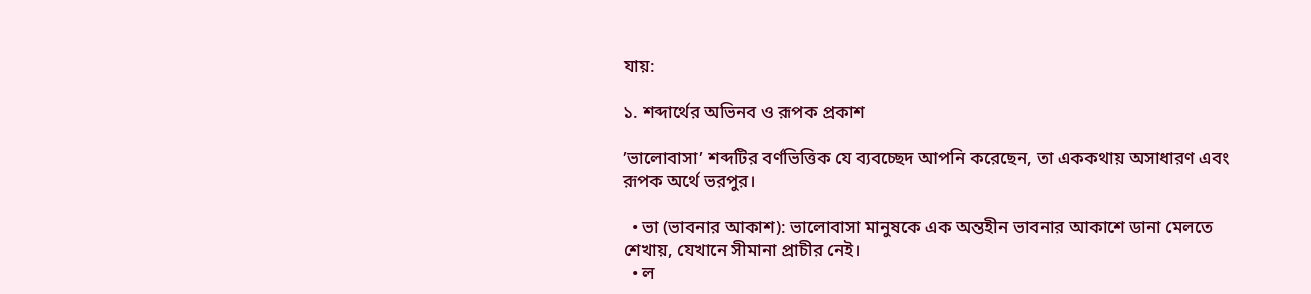যায়:

১. শব্দার্থের অভিনব ও রূপক প্রকাশ

’ভালোবাসা’ শব্দটির বর্ণভিত্তিক যে ব্যবচ্ছেদ আপনি করেছেন, তা এককথায় অসাধারণ এবং রূপক অর্থে ভরপুর।

  • ভা (ভাবনার আকাশ): ভালোবাসা মানুষকে এক অন্তহীন ভাবনার আকাশে ডানা মেলতে শেখায়, যেখানে সীমানা প্রাচীর নেই।
  • ল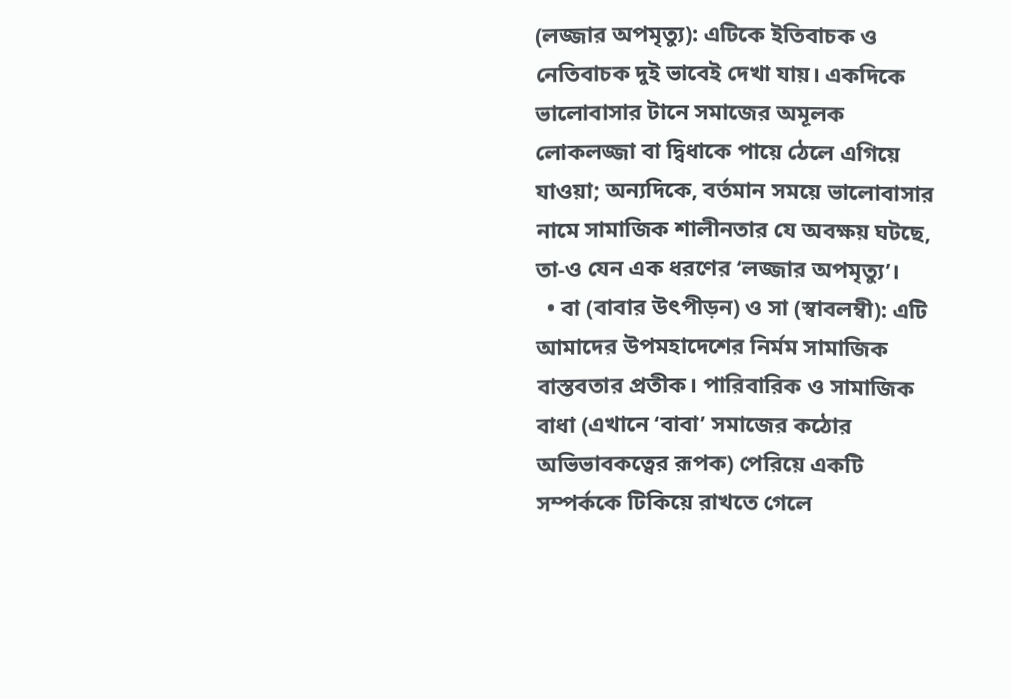(লজ্জার অপমৃত্যু): এটিকে ইতিবাচক ও নেতিবাচক দুই ভাবেই দেখা যায়। একদিকে ভালোবাসার টানে সমাজের অমূলক লোকলজ্জা বা দ্বিধাকে পায়ে ঠেলে এগিয়ে যাওয়া; অন্যদিকে, বর্তমান সময়ে ভালোবাসার নামে সামাজিক শালীনতার যে অবক্ষয় ঘটছে, তা-ও যেন এক ধরণের ‘লজ্জার অপমৃত্যু’।
  • বা (বাবার উৎপীড়ন) ও সা (স্বাবলম্বী): এটি আমাদের উপমহাদেশের নির্মম সামাজিক বাস্তবতার প্রতীক। পারিবারিক ও সামাজিক বাধা (এখানে ‘বাবা’ সমাজের কঠোর অভিভাবকত্বের রূপক) পেরিয়ে একটি সম্পর্ককে টিকিয়ে রাখতে গেলে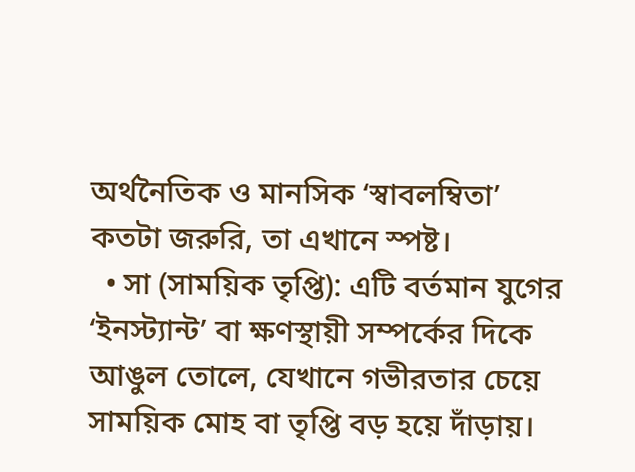অর্থনৈতিক ও মানসিক ‘স্বাবলম্বিতা’ কতটা জরুরি, তা এখানে স্পষ্ট।
  • সা (সাময়িক তৃপ্তি): এটি বর্তমান যুগের ‘ইনস্ট্যান্ট’ বা ক্ষণস্থায়ী সম্পর্কের দিকে আঙুল তোলে, যেখানে গভীরতার চেয়ে সাময়িক মোহ বা তৃপ্তি বড় হয়ে দাঁড়ায়।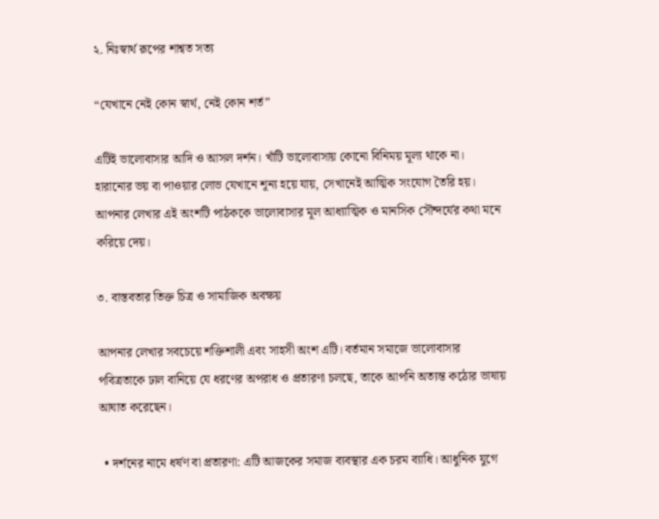২. নিঃস্বার্থ রূপের শাশ্বত সত্য

“যেখানে নেই কোন স্বার্থ, নেই কোন শর্ত”

এটিই ভালোবাসার আদি ও আসল দর্শন। খাঁটি ভালোবাসায় কোনো বিনিময় মূল্য থাকে না। হারানোর ভয় বা পাওয়ার লোভ যেখানে শূন্য হয়ে যায়, সেখানেই আত্মিক সংযোগ তৈরি হয়। আপনার লেখার এই অংশটি পাঠককে ভালোবাসার মূল আধ্যাত্মিক ও মানসিক সৌন্দর্যের কথা মনে করিয়ে দেয়।

৩. বাস্তবতার তিক্ত চিত্র ও সামাজিক অবক্ষয়

আপনার লেখার সবচেয়ে শক্তিশালী এবং সাহসী অংশ এটি। বর্তমান সমাজে ভালোবাসার পবিত্রতাকে ঢাল বানিয়ে যে ধরণের অপরাধ ও প্রতারণা চলছে, তাকে আপনি অত্যন্ত কঠোর ভাষায় আঘাত করেছেন।

  • দর্শনের নামে ধর্ষণ বা প্রতারণা: এটি আজকের সমাজ ব্যবস্থার এক চরম ব্যাধি। আধুনিক যুগে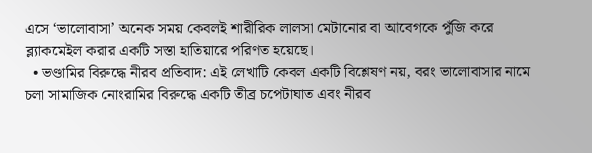এসে ‘ভালোবাসা’ অনেক সময় কেবলই শারীরিক লালসা মেটানোর বা আবেগকে পুঁজি করে ব্ল্যাকমেইল করার একটি সস্তা হাতিয়ারে পরিণত হয়েছে।
  • ভণ্ডামির বিরুদ্ধে নীরব প্রতিবাদ: এই লেখাটি কেবল একটি বিশ্লেষণ নয়, বরং ভালোবাসার নামে চলা সামাজিক নোংরামির বিরুদ্ধে একটি তীব্র চপেটাঘাত এবং নীরব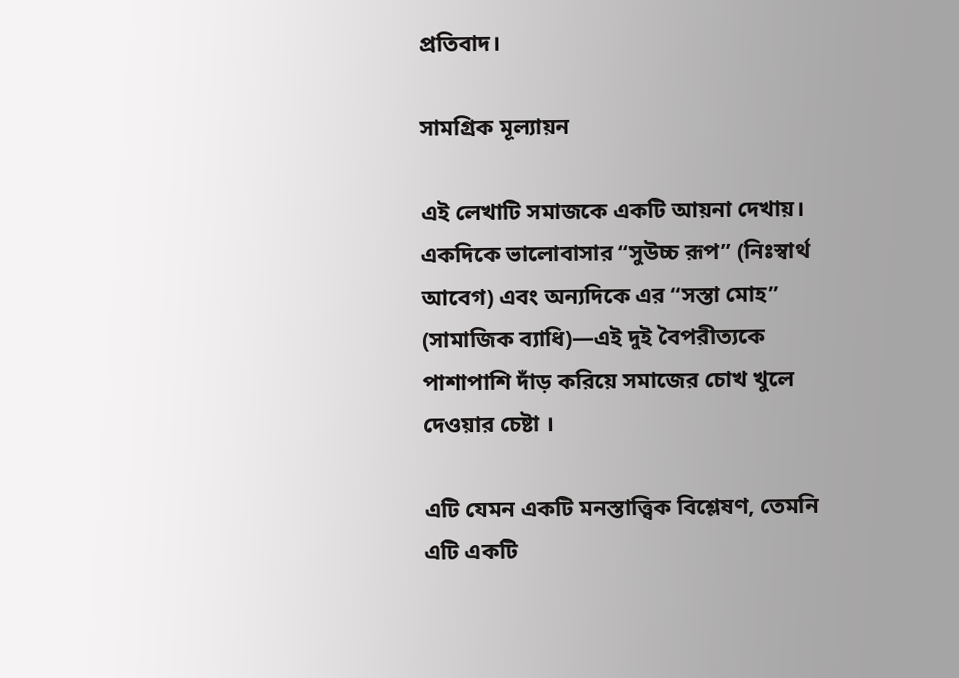প্রতিবাদ।

সামগ্রিক মূল্যায়ন

এই লেখাটি সমাজকে একটি আয়না দেখায়। একদিকে ভালোবাসার “সুউচ্চ রূপ” (নিঃস্বার্থ আবেগ) এবং অন্যদিকে এর “সস্তা মোহ” (সামাজিক ব্যাধি)—এই দুই বৈপরীত্যকে পাশাপাশি দাঁড় করিয়ে সমাজের চোখ খুলে দেওয়ার চেষ্টা ।

এটি যেমন একটি মনস্তাত্ত্বিক বিশ্লেষণ, তেমনি এটি একটি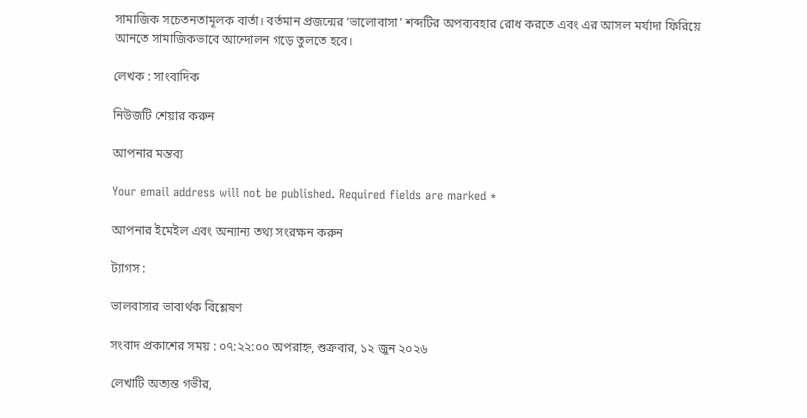সামাজিক সচেতনতামূলক বার্তা। বর্তমান প্রজন্মের ‘ভালোবাসা’ শব্দটির অপব্যবহার রোধ করতে এবং এর আসল মর্যাদা ফিরিয়ে আনতে সামাজিকভাবে আন্দোলন গড়ে তুলতে হবে।

লেখক : সাংবাদিক

নিউজটি শেয়ার করুন

আপনার মন্তব্য

Your email address will not be published. Required fields are marked *

আপনার ইমেইল এবং অন্যান্য তথ্য সংরক্ষন করুন

ট্যাগস :

ভালবাসার ভাবার্থক বিশ্লেষণ

সংবাদ প্রকাশের সময় : ০৭:২২:০০ অপরাহ্ন, শুক্রবার, ১২ জুন ২০২৬

লেখাটি অত্যন্ত গভীর,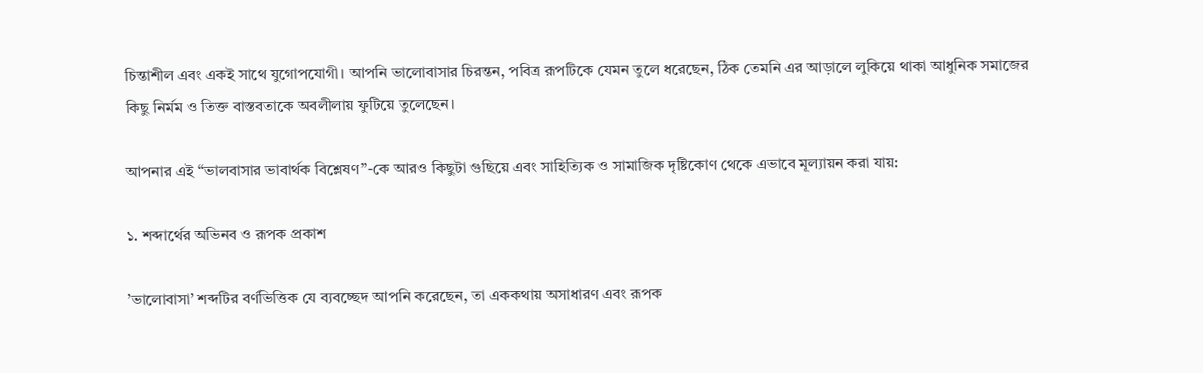চিন্তাশীল এবং একই সাথে যুগোপযোগী। আপনি ভালোবাসার চিরন্তন, পবিত্র রূপটিকে যেমন তুলে ধরেছেন, ঠিক তেমনি এর আড়ালে লুকিয়ে থাকা আধুনিক সমাজের কিছু নির্মম ও তিক্ত বাস্তবতাকে অবলীলায় ফুটিয়ে তুলেছেন।

আপনার এই “ভালবাসার ভাবার্থক বিশ্লেষণ”-কে আরও কিছুটা গুছিয়ে এবং সাহিত্যিক ও সামাজিক দৃষ্টিকোণ থেকে এভাবে মূল্যায়ন করা যায়:

১. শব্দার্থের অভিনব ও রূপক প্রকাশ

’ভালোবাসা’ শব্দটির বর্ণভিত্তিক যে ব্যবচ্ছেদ আপনি করেছেন, তা এককথায় অসাধারণ এবং রূপক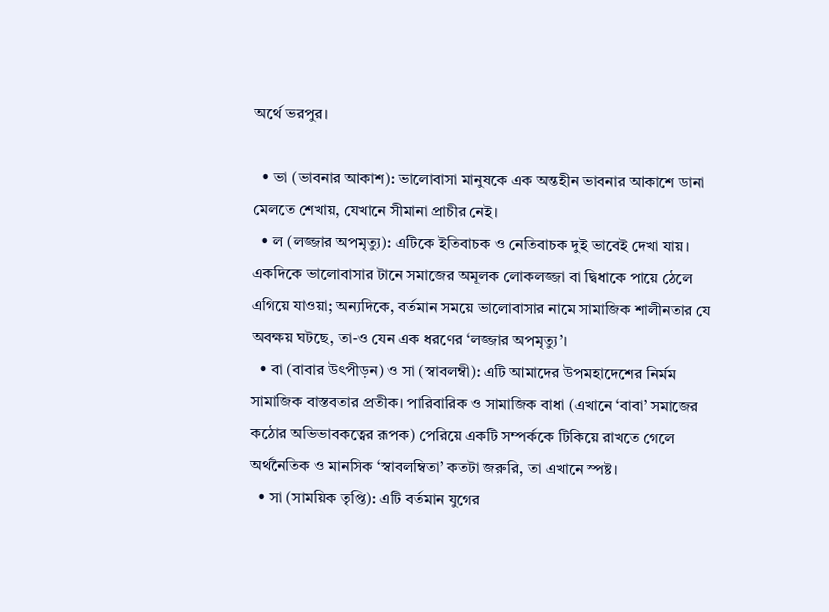অর্থে ভরপুর।

  • ভা (ভাবনার আকাশ): ভালোবাসা মানুষকে এক অন্তহীন ভাবনার আকাশে ডানা মেলতে শেখায়, যেখানে সীমানা প্রাচীর নেই।
  • ল (লজ্জার অপমৃত্যু): এটিকে ইতিবাচক ও নেতিবাচক দুই ভাবেই দেখা যায়। একদিকে ভালোবাসার টানে সমাজের অমূলক লোকলজ্জা বা দ্বিধাকে পায়ে ঠেলে এগিয়ে যাওয়া; অন্যদিকে, বর্তমান সময়ে ভালোবাসার নামে সামাজিক শালীনতার যে অবক্ষয় ঘটছে, তা-ও যেন এক ধরণের ‘লজ্জার অপমৃত্যু’।
  • বা (বাবার উৎপীড়ন) ও সা (স্বাবলম্বী): এটি আমাদের উপমহাদেশের নির্মম সামাজিক বাস্তবতার প্রতীক। পারিবারিক ও সামাজিক বাধা (এখানে ‘বাবা’ সমাজের কঠোর অভিভাবকত্বের রূপক) পেরিয়ে একটি সম্পর্ককে টিকিয়ে রাখতে গেলে অর্থনৈতিক ও মানসিক ‘স্বাবলম্বিতা’ কতটা জরুরি, তা এখানে স্পষ্ট।
  • সা (সাময়িক তৃপ্তি): এটি বর্তমান যুগের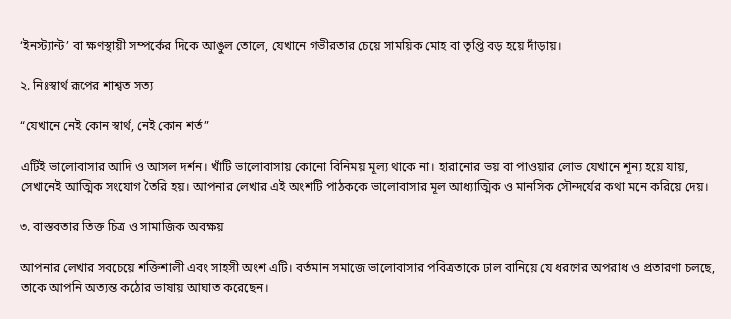‘ইনস্ট্যান্ট’ বা ক্ষণস্থায়ী সম্পর্কের দিকে আঙুল তোলে, যেখানে গভীরতার চেয়ে সাময়িক মোহ বা তৃপ্তি বড় হয়ে দাঁড়ায়।

২. নিঃস্বার্থ রূপের শাশ্বত সত্য

“যেখানে নেই কোন স্বার্থ, নেই কোন শর্ত”

এটিই ভালোবাসার আদি ও আসল দর্শন। খাঁটি ভালোবাসায় কোনো বিনিময় মূল্য থাকে না। হারানোর ভয় বা পাওয়ার লোভ যেখানে শূন্য হয়ে যায়, সেখানেই আত্মিক সংযোগ তৈরি হয়। আপনার লেখার এই অংশটি পাঠককে ভালোবাসার মূল আধ্যাত্মিক ও মানসিক সৌন্দর্যের কথা মনে করিয়ে দেয়।

৩. বাস্তবতার তিক্ত চিত্র ও সামাজিক অবক্ষয়

আপনার লেখার সবচেয়ে শক্তিশালী এবং সাহসী অংশ এটি। বর্তমান সমাজে ভালোবাসার পবিত্রতাকে ঢাল বানিয়ে যে ধরণের অপরাধ ও প্রতারণা চলছে, তাকে আপনি অত্যন্ত কঠোর ভাষায় আঘাত করেছেন।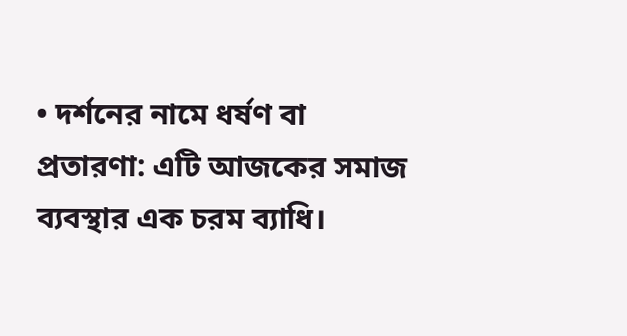• দর্শনের নামে ধর্ষণ বা প্রতারণা: এটি আজকের সমাজ ব্যবস্থার এক চরম ব্যাধি।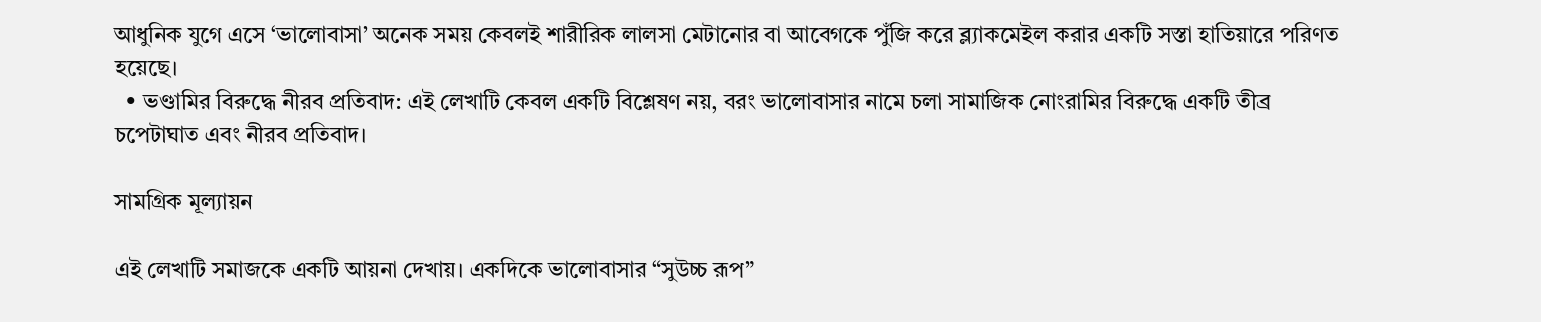আধুনিক যুগে এসে ‘ভালোবাসা’ অনেক সময় কেবলই শারীরিক লালসা মেটানোর বা আবেগকে পুঁজি করে ব্ল্যাকমেইল করার একটি সস্তা হাতিয়ারে পরিণত হয়েছে।
  • ভণ্ডামির বিরুদ্ধে নীরব প্রতিবাদ: এই লেখাটি কেবল একটি বিশ্লেষণ নয়, বরং ভালোবাসার নামে চলা সামাজিক নোংরামির বিরুদ্ধে একটি তীব্র চপেটাঘাত এবং নীরব প্রতিবাদ।

সামগ্রিক মূল্যায়ন

এই লেখাটি সমাজকে একটি আয়না দেখায়। একদিকে ভালোবাসার “সুউচ্চ রূপ”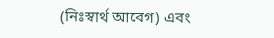(নিঃস্বার্থ আবেগ) এবং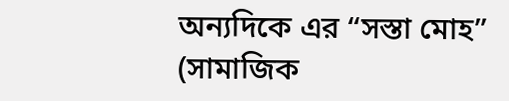অন্যদিকে এর “সস্তা মোহ” (সামাজিক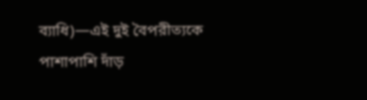ব্যাধি)—এই দুই বৈপরীত্যকে পাশাপাশি দাঁড়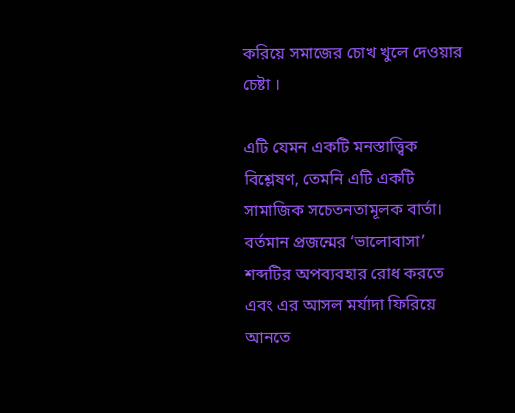করিয়ে সমাজের চোখ খুলে দেওয়ার চেষ্টা ।

এটি যেমন একটি মনস্তাত্ত্বিক বিশ্লেষণ, তেমনি এটি একটি সামাজিক সচেতনতামূলক বার্তা। বর্তমান প্রজন্মের ‘ভালোবাসা’ শব্দটির অপব্যবহার রোধ করতে এবং এর আসল মর্যাদা ফিরিয়ে আনতে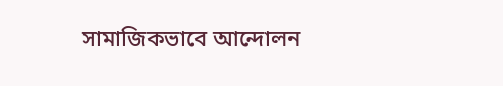সামাজিকভাবে আন্দোলন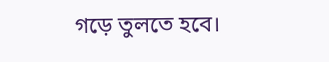গড়ে তুলতে হবে।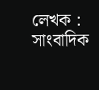লেখক : সাংবাদিক